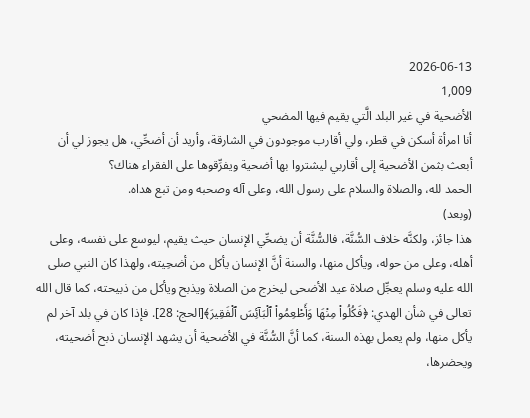2026-06-13
1,009
الأضحية في غير البلد الَّتي يقيم فيها المضحي
أنا امرأة أسكن في قطر، ولي أقارب موجودون في الشارقة، وأريد أن أضحِّي، هل يجوز لي أن أبعث بثمن الأضحية إلى أقاربي ليشتروا بها أضحية ويفرِّقوها على الفقراء هناك؟
الحمد لله، والصلاة والسلام على رسول الله، وعلى آله وصحبه ومن تبع هداه.
(وبعد)
هذا جائز، ولكنَّه خلاف السُّنَّة، فالسُّنَّة أن يضحِّي الإنسان حيث يقيم، ليوسع على نفسه، وعلى أهله، وعلى من حوله، ويأكل منها، والسنة أنَّ الإنسان يأكل من أضحِيته، ولهذا كان النبي صلى الله عليه وسلم يعجِّل صلاة عيد الأضحى ليخرج من الصلاة ويذبح ويأكل من ذبيحته، كما قال الله تعالى في شأن الهدي: ﴿فَكُلُواْ مِنْهَا وَأَطْعِمُواْ ٱلْبَآئِسَ ٱلْفَقِيرَ﴾[الحج: 28]. فإذا كان في بلد آخر لم يأكل منها، ولم يعمل بهذه السنة، كما أنَّ السُّنَّة في الأضحية أن يشهد الإنسان ذبح أضحيته، ويحضرها،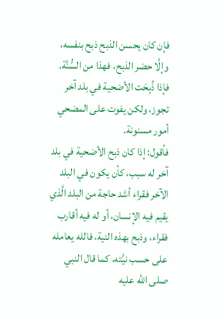فإن كان يحسن الذبح ذبح بنفسه، وإلَّا حضر الذبح، فهذا من السُّنَّة.
فإذا ذُبِحَت الأضحية في بلد آخر تجوز، ولكن يفوت على المضحي أمور مسنونة.
فأقول: إذا كان ذبح الأضحية في بلد آخر له سبب، كأن يكون في البلد الآخر فقراء أشد حاجة من البلد الَّذي يقيم فيه الإنسان، أو له فيه أقارب فقراء، وذبح بهذه النية، فالله يعامله على حسب نيَّته، كما قال النبي صلى الله عليه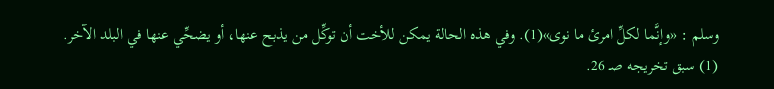وسلم : «وإنَّما لكلِّ امرئ ما نوى»(1). وفي هذه الحالة يمكن للأخت أن توكِّل من يذبح عنها، أو يضحِّي عنها في البلد الآخر.
(1) سبق تخريجه صـ 26.